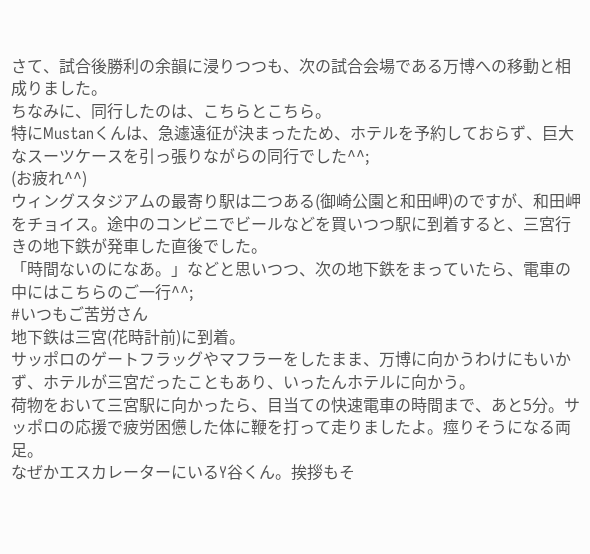さて、試合後勝利の余韻に浸りつつも、次の試合会場である万博への移動と相成りました。
ちなみに、同行したのは、こちらとこちら。
特にMustanくんは、急遽遠征が決まったため、ホテルを予約しておらず、巨大なスーツケースを引っ張りながらの同行でした^^;
(お疲れ^^)
ウィングスタジアムの最寄り駅は二つある(御崎公園と和田岬)のですが、和田岬をチョイス。途中のコンビニでビールなどを買いつつ駅に到着すると、三宮行きの地下鉄が発車した直後でした。
「時間ないのになあ。」などと思いつつ、次の地下鉄をまっていたら、電車の中にはこちらのご一行^^;
#いつもご苦労さん
地下鉄は三宮(花時計前)に到着。
サッポロのゲートフラッグやマフラーをしたまま、万博に向かうわけにもいかず、ホテルが三宮だったこともあり、いったんホテルに向かう。
荷物をおいて三宮駅に向かったら、目当ての快速電車の時間まで、あと5分。サッポロの応援で疲労困憊した体に鞭を打って走りましたよ。痙りそうになる両足。
なぜかエスカレーターにいるY谷くん。挨拶もそ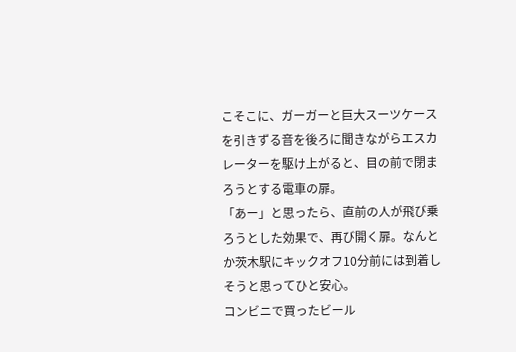こそこに、ガーガーと巨大スーツケースを引きずる音を後ろに聞きながらエスカレーターを駆け上がると、目の前で閉まろうとする電車の扉。
「あー」と思ったら、直前の人が飛び乗ろうとした効果で、再び開く扉。なんとか茨木駅にキックオフ10分前には到着しそうと思ってひと安心。
コンビニで買ったビール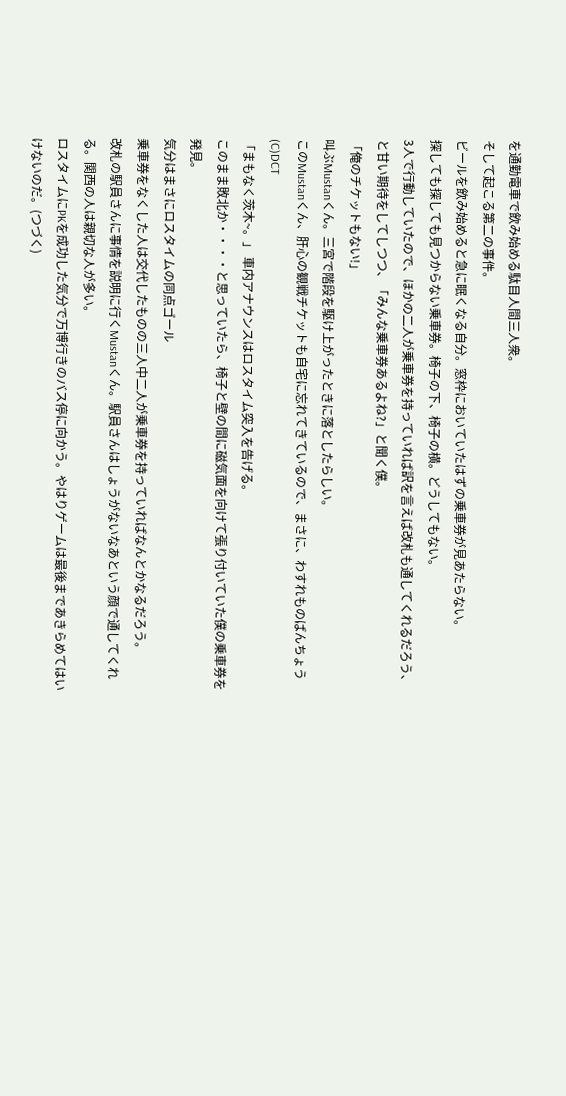を通勤電車で飲み始める駄目人間三人衆。
そして起こる第二の事件。
ビールを飲み始めると急に眠くなる自分。窓枠においていたはずの乗車券が見あたらない。
探しても探しても見つからない乗車券。椅子の下、椅子の横。どうしてもない。
3人で行動していたので、ほかの二人が乗車券を持っていれば訳を言えば改札も通してくれるだろう、と甘い期待をしてしつつ、「みんな乗車券あるよね?」と聞く僕。
「俺のチケットもない!」
叫ぶMustanくん。三宮で階段を駆け上がったときに落としたらしい。
このMustanくん、肝心の観戦チケットも自宅に忘れてきているので、まさに、わすれものばんちょう(C)DCT
「まもなく茨木~。」 車内アナウンスはロスタイム突入を告げる。
このまま敗北か・・・・と思っていたら、椅子と壁の間に磁気面を向けて張り付いていた僕の乗車券を発見。
気分はまさにロスタイムの同点ゴール
乗車券をなくした人は交代したものの三人中二人が乗車券を持っていればなんとかなるだろう。
改札の駅員さんに事情を説明に行くMustanくん。駅員さんはしょうがないなあという顔で通してくれる。関西の人は親切な人が多い。
ロスタイムにPKを成功した気分で万博行きのバス停に向かう。やはりゲームは最後まであきらめてはいけないのだ。(つづく)